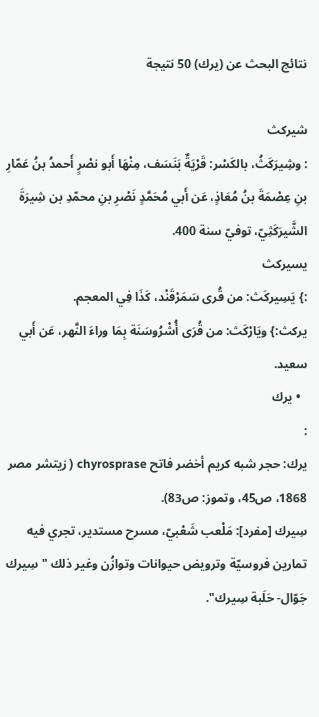نتائج البحث عن (يرك) 50 نتيجة

شيركث
: وشِيرَكَثُ، بالكَسْر: قَرْيَةٌ بَنَسَف، مِنْهَا أَبو نصْرٍ أَحمدُ بنُ عَمّارِ بنِ عِصْمَةَ بنُ مُعَاذٍ، عَن أَبي مُحَمَّدٍ نَصْرِ بنِ محمّدِ بن شِيرَةَ الشَّيرَكَثِيّ، توفيّ سنة 400.
يسيركث
:} يَسِيركَث: من قُرى سَمَرْقَنْد، كَذَا فِي المعجم.
يركث:} ويَارْكَث: من قُرَى أُشْرُوسَنَة بِمَا وراءَ النَّهر، عَن أَبي سعيد.
  • يرك
:
يرك: حجر شبه كريم أخضر فاتح chyrosprase ( زيتشر مصر 1868، ص45، وتموز: ص83).
سِيرك [مفرد]: مَلْعب شَعْبيّ، مسرح مستدير، تجري فيه تمارين فروسيّة وترويض حيوانات وتوازُن وغير ذلك "سِيرك جَوّال- حَلَبة سِيرك".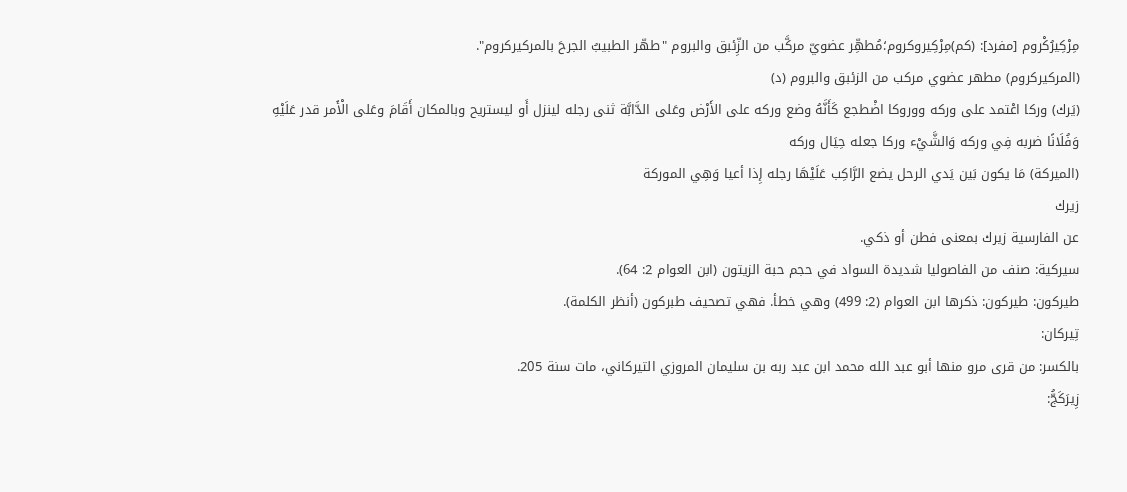مِرْكِيرُكْروم [مفرد]: (كم)مِرْكِيروكروم؛مُطهِّر عضويّ مركَّب من الزِّئبق والبروم "طهّر الطبيبُ الجرحَ بالمركيركروم".
(المركيركروم) مطهر عضوي مركب من الزئبق والبروم (د)
(يَرك) وركا اعْتمد على وركه ووروكا اضْطجع كَأَنَّهُ وضع وركه على الأَرْض وعَلى الدَّابَّة ثنى رجله لينزل أَو ليستريح وبالمكان أَقَامَ وعَلى الْأَمر قدر عَلَيْهِ وَفُلَانًا ضربه فِي وركه وَالشَّيْء وركا جعله حِيَال وركه
(الميركة) مَا يكون بَين يَدي الرحل يضع الرَّاكِب عَلَيْهَا رجله إِذا أعيا وَهِي الموركة
زيرك
عن الفارسية زيرك بمعنى فطن أو ذكي.
سيركية: صنف من الفاصوليا شديدة السواد في حجم حبة الزيتون (ابن العوام 2: 64).
طيركون: طيركون: ذكرها ابن العوام (2: 499) وهي خطأ. فهي تصحيف طبركون (أنظر الكلمة).
تِيركان:
بالكسر: من قرى مرو منها أبو عبد الله محمد ابن عبد ربه بن سليمان المروزي التيركاني، مات سنة 205.
زِيرَكَجُّ: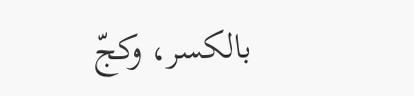بالكسر، وكجّ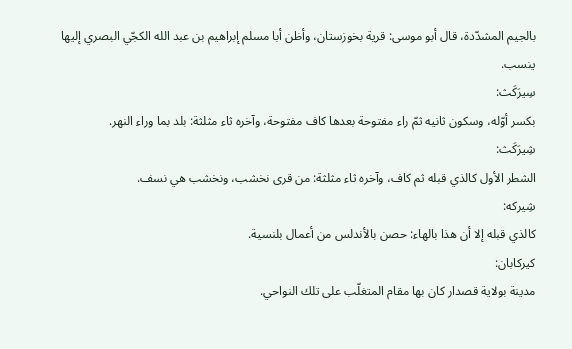بالجيم المشدّدة، قال أبو موسى: قرية بخوزستان، وأظن أبا مسلم إبراهيم بن عبد الله الكجّي البصري إليها ينسب.
سِيرَكَث:
بكسر أوّله، وسكون ثانيه ثمّ راء مفتوحة بعدها كاف مفتوحة، وآخره ثاء مثلثة: بلد بما وراء النهر.
شِيرَكَث:
الشطر الأول كالذي قبله ثم كاف، وآخره ثاء مثلثة: من قرى نخشب، ونخشب هي نسف.
شِيركه:
كالذي قبله إلا أن هذا بالهاء: حصن بالأندلس من أعمال بلنسية.
كيركابان:
مدينة بولاية قصدار كان بها مقام المتغلّب على تلك النواحي.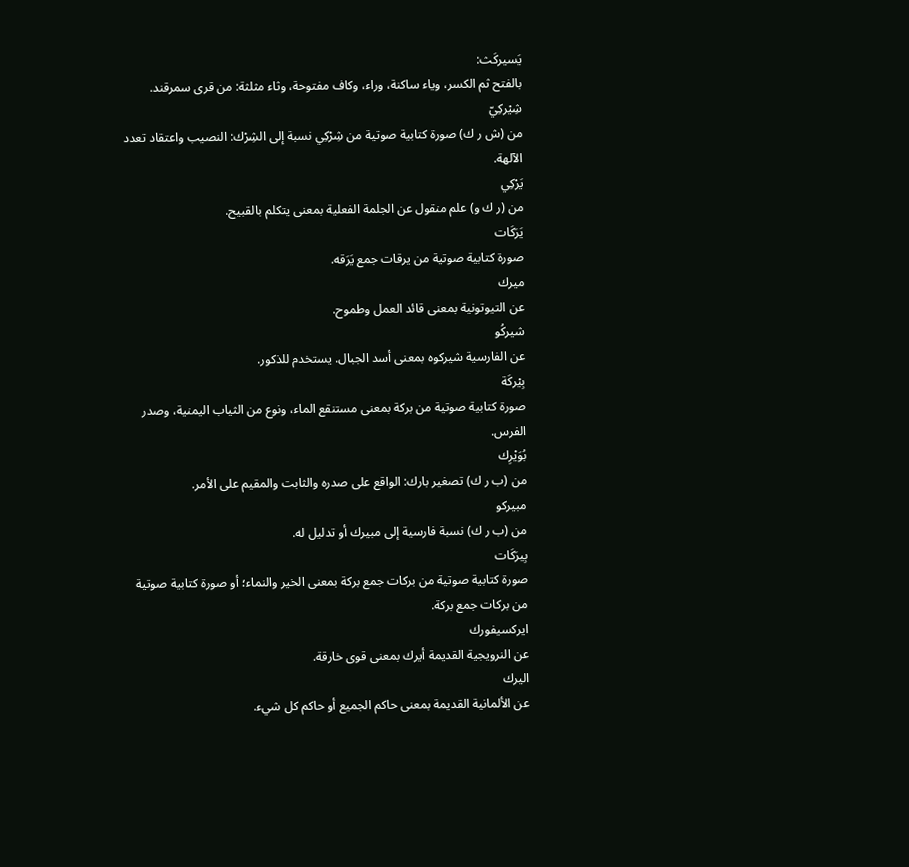يَسيركَث:
بالفتح ثم الكسر، وياء ساكنة، وراء، وكاف مفتوحة، وثاء مثلثة: من قرى سمرقند.
شِيْركِيّ
من (ش ر ك) صورة كتابية صوتية من شِرْكِي نسبة إلى الشِرْك: النصيب واعتقاد تعدد الآلهة.
يَرْكِي
من (ر ك و) علم منقول عن الجلمة الفعلية بمعنى يتكلم بالقبيح.
يَرَكَات
صورة كتابية صوتية من يرقات جمع يَرَقه.
ميرك
عن التيوتونية بمعنى قائد العمل وطموح.
شيركُو
عن الفارسية شيركوه بمعنى أسد الجبال. يستخدم للذكور.
بِيْركَة
صورة كتابية صوتية من بركة بمعنى مستنقع الماء، ونوع من الثياب اليمنية، وصدر الفرس.
بُوَيْرِك
من (ب ر ك) تصغير بارك: الواقع على صدره والثابت والمقيم على الأمر.
مبيركو
من (ب ر ك) نسبة فارسية إلى مبيرك أو تدليل له.
بِيرَكَات
صورة كتابية صوتية من بركات جمع بركة بمعنى الخير والنماء؛ أو صورة كتابية صوتية من بركات جمع بركة.
ايركسيفورك
عن النرويجية القديمة أيرك بمعنى قوى خارقة.
اليرك
عن الألمانية القديمة بمعنى حاكم الجميع أو حاكم كل شيء.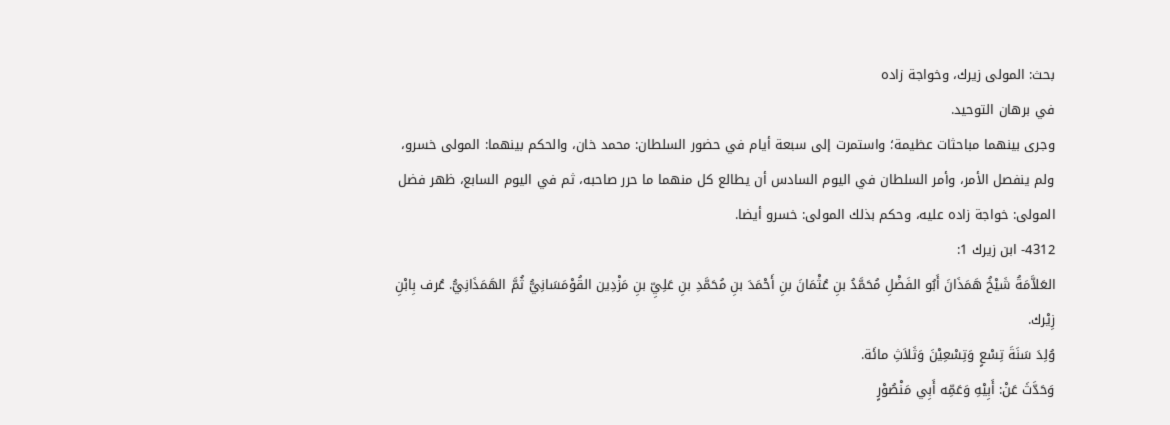بحث: المولى زيرك، وخواجة زاده
في برهان التوحيد.
وجرى بينهما مباحثات عظيمة؛ واستمرت إلى سبعة أيام في حضور السلطان: محمد خان، والحكم بينهما: المولى خسرو، ولم ينفصل الأمر، وأمر السلطان في اليوم السادس أن يطالع كل منهما ما حرر صاحبه، ثم في اليوم السابع، ظهر فضل المولى: خواجة زاده عليه، وحكم بذلك المولى: خسرو أيضا.
4312- ابن زيرك 1:
العَلاَّمَةُ شَيْخُ هَمَذَانَ أَبُو الفَضْلِ مُحَمَّدُ بنِ عُثْمَانَ بنِ أَحْمَدَ بنِ مُحَمَّدِ بنِ عَلِيِّ بنِ مَزْدِين القُوْمَسَانِيُّ ثُمَّ الهَمَذَانِيُّ. عُرف بِابْنِ زِيْرك.
وُلِدَ سَنَةَ تِسْعٍ وَتِسْعِيْنَ وَثَلاَثِ مائَة.
وَحَدَّثَ عَنْ: أَبِيْهِ وَعَمِّه أَبِي مَنْصُوْرٍ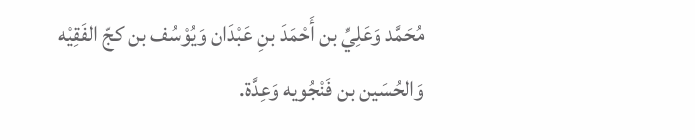مُحَمَّد وَعَلِيِّ بن أَحْمَدَ بنِ عَبْدَان وَيُوْسُف بن كجّ الفَقِيْه وَالحُسَين بن فَنْجُويه وَعِدَّة.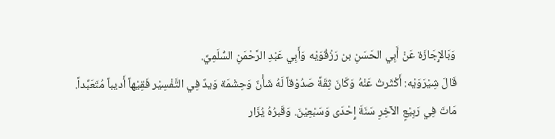وَبَالإِجَازَة عَنْ أَبِي الحَسَنِ بن رَزْقُوَيْه وَأَبِي عَبْدِ الرَّحْمَنِ السُّلَمِيِّ.
قَالَ شِيْرَوَيْه: أَكْثَرتُ عَنْهُ وَكَانَ ثِقَةً صَدُوْقاً لَهُ شَأْنٌ وَحِشْمَة وَيدٌ فِي التَّفْسِيْر فَقِيْهاً أَديباً مُتَعَبِّداً. مَاتَ فِي رَبِيْعٍ الآخِرِ سَنَةَ إِحْدَى وَسَبْعِيْنَ. وَقَبرُهُ يُزَار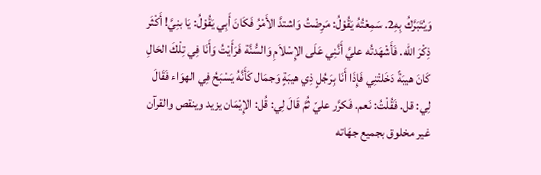وَيُتَبَرَّكُ بِهِ2. سَمِعْتُهُ يَقُوْلُ: مَرِضْتُ وَاشتدَّ الأَمْرُ فَكَانَ أَبِي يَقُوْلُ: يَا بنِيَّ! أَكْثَر ذِكْرَ الله. فَأَشْهَدتُه عليَّ أَنَّنِي عَلَى الإِسْلاَمِ وَالسُّنَّة فَرَأَيْتُ وَأَنَا فِي تِلْكَ الحَالِ كَانَ هيبَةً دَخَلتْنِي فَإِذَا أَنَا بِرَجُلٍ ذِي هيبَةٍ وَجمَال كَأَنَّهُ يَسْبَحُ فِي الهوَاء فَقَالَ لِي: قل. فَقُلْتُ: نَعم. فَكرَّر عليّ ثُمَّ قَالَ لِي: قُل: الإِيْمَان يزيد وينقص والقرآن غير مخلوق بجميع جهَاته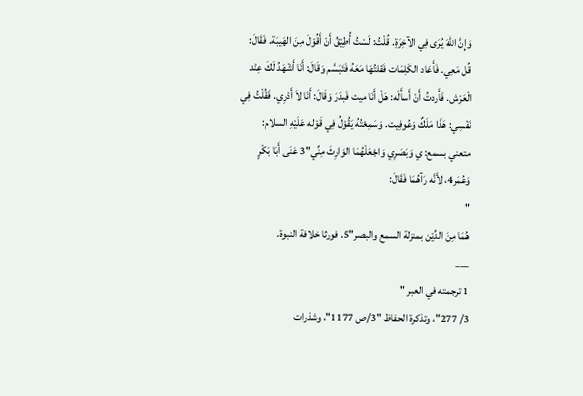وَإِنَّ اللهَ يُرَى فِي الآخِرَةِ. قُلْتُ: لَسْتُ أُطِيْقُ أَنْ أَقُوْلَ مِنَ الهَيبَة. فَقَالَ: قُل مَعِي. فَأَعَاد الكَلِمَات فَقلتُهَا مَعَهُ فَتَبَسَّم وَقَالَ: أَنَا أَشْهَدُ لَكَ عِنْد الْعَرْش. فَأَردتُ أَنْ أَسأَلَه: هَلْ أَنَا ميت فَبدَرَ وَقَالَ: أَنَا لاَ أَدْرِي. فَقُلْتُ فِي نَفْسِي: هَذَا مَلَكٌ وَعُوفِيت. وَسَمِعْتُهُ يَقُوْلُ فِي قَوْله عَلَيْهِ السلام: متعني بسمع: ي وَبَصَرِي وَاجْعَلْهُمَا الوَارِثَ مِنِّي"3 عَنَى أَبَا بَكْرٍ وَعُمَر4، لأَنَّه رَآهُمَا فَقَالَ:
"
هُمَا مِنَ الدِّيْن بمنزلة السمع والبصر"5. فورثا خلافة النبوة.
___
1 ترجمته في العبر "
3/ 277"، وتذكرة الحفاظ "3/ص 1177"، وشذرات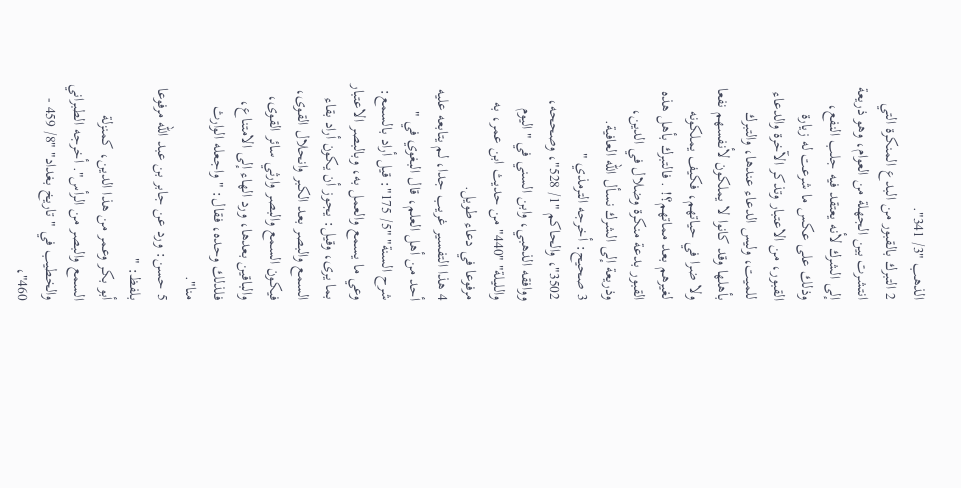الذهب "3/ 341".
2 التبرك بالقبور من البدع المنكرة التي انتشرت بين الجهلة من العوام، وهو ذريعة إلى الشرك لأنه يعتقد فيه جلب النفع، وذلك على عكس ما شرعت له زيارة القبور، من الاعتبار وتذكر الآخرة والدعاء للميت، وليس الدعاء عندها، والتبرك بأهلها وقد كانوا لا يملكون لأنفسهم نفعا ولا ضرا في حياتهم، فكيف يملكونه لغيرهم بعد مماتهم؟! . فالتبرك بأهل هذه القبور بدعة منكرة وضلال في الدين، وذريعة إلى الشرك نسأل الله العافية.
3 صحيح: أخرجه الترمذي "
3502"، والحاكم "1/ 528"، وصححه، ووافقه الذهبي، وابن السني في "اليوم والليلة" "440" من حديث ابن عمر، به مرفوعا في دعاء طويل.
4 هذا التفسير غريب جدا، لم يتابعه عليه أحد من أهل العلم، قال البغوي في "
شرح السنة" "5/ 175": قيل أراد بالسمع: وعي ما يسمع والعمل به، وبالبصر الاعتبار بما يرى، وقيل: يجوز أن يكون أراد بقاء السمع والبصر بعد الكبر وانحلال القوى، فيكون السمع والبصر وارثي سائر القوى، والباقين بعدها، ورد الهاء إلى الامتناع، فلذلك وحده، فقال: "واجعله الوارث منا".
5 حسن: ورد عن جابر بن عبد الله مرفوعا بلفظ: "
أبو بكر وعمر من هذا الدين، كمنزلة السمع والبصر من الرأس". أخرجه الطبراني والخطيب في "تاريخ بغداد" "8/ 459 - 460"،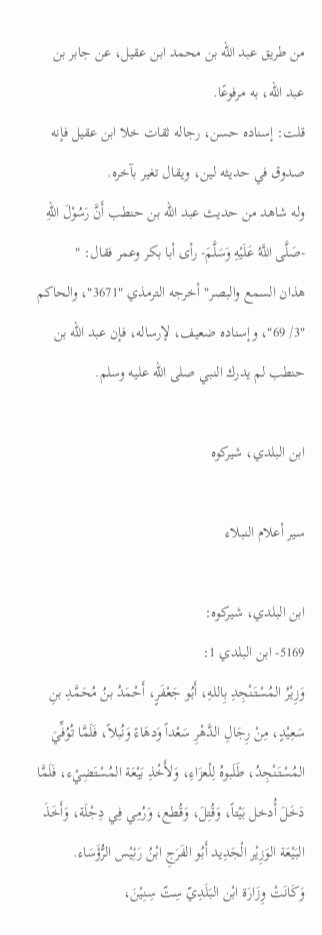من طريق عبد الله بن محمد ابن عقيل، عن جابر بن عبد الله، به مرفوعًا.
قلت: إسناده حسن، رجاله ثقات خلا ابن عقيل فإنه صدوق في حديثه لين، ويقال تغير بآخره.
وله شاهد من حديث عبد الله بن حنطب أَنَّ رَسُوْلَ اللهِ -صَلَّى اللَّهُ عَلَيْهِ وَسَلَّمَ- رأى أبا بكر وعمر فقال: "
هذان السمع والبصر" أخرجه الترمذي "3671"، والحاكم "3/ 69"، وإسناده ضعيف، لإرساله، فإن عبد الله بن حنطب لم يدرك النبي صلى الله عليه وسلم.

ابن البلدي، شيركوه

سير أعلام النبلاء

ابن البلدي، شيركوه:
5169- ابن البلدي 1:
وَزِيْرُ المُسْتَنْجِدِ بِاللهِ، أَبُو جَعْفَرٍ، أَحْمَدُ بنُ مُحَمَّدِ بنِ سَعِيْدٍ، مِنْ رِجَالِ الدَّهْرِ سَعْداً وَدهَاءً وَنُبلاً، فَلَمَّا تُوُفِّيَ المُسْتَنْجِدُ، طَلَبوهُ لِلْعزَاءِ، وَلأَخْذِ بَيْعَة المُسْتَضِيْء، فَلَمَّا دَخَلَ أُدخل بَيْتاً، وَقُتِلَ، وَقُطع، وَرُمِي فِي دِجْلَة، وَأَخَذَ البَيْعَة الوَزِيْر الْجَدِيد أَبُو الفَرَجِ ابْنُ رَئِيْس الرُّؤَسَاء.
وَكَانَتْ وِزَارَة ابْن البَلَدِيّ سِتّ سِنِيْنَ،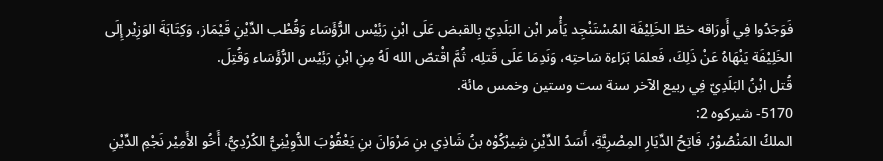فَوَجَدُوا فِي أَورَاقه خطّ الخَلِيْفَة المُسْتَنْجِد يَأْمر ابْن البَلَدِيّ بِالقبض عَلَى ابْنِ رَئِيْس الرُّؤَسَاء وَقُطْب الدِّيْنِ قَيْمَاز، وَكِتَابَةَ الوَزِيْر إِلَى الخَلِيْفَة يَنْهَاهُ عَنْ ذَلِكَ، فَعلمَا بَرَاءة سَاحتِه، وَنَدِمَا عَلَى قَتلِه، ثُمَّ اقْتصّ الله لَهُ مِنِ ابْنِ رَئِيْس الرُّؤَسَاء وَقُتِلَ.
قُتل ابْنُ البَلَدِيّ فِي ربيع الآخر سنة ست وستين وخمس مائة.
5170- شيركوه 2:
الملكُ المَنْصُوْرُ، فَاتِحُ الدِّيَارِ المِصْرِيَّةِ، أَسَدُ الدِّيْنِ شِيرْكُوْه بنُ شَاذِي بنِ مَرْوَانَ بنِ يَعْقُوْبَ الدُّوِيْنِيُّ الكُرْدِيُّ، أَخُو الأَمِيْر نَجْمِ الدِّيْنِ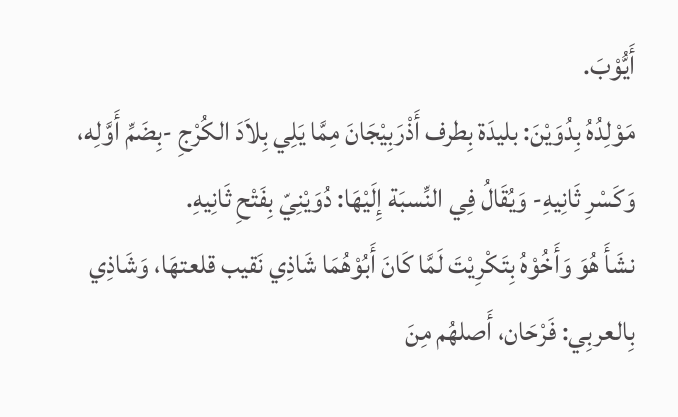أَيُّوْبَ.
مَوْلِدُهُ بِدُوَيْنَ: بليدَة بِطرف أَذْرَبِيْجَانَ مِمَّا يَلِي بِلاَدَ الكُرْجِ -بِضَمِّ أَوَّلِه، وَكَسْرِ ثَانِيهِ- وَيُقَالُ فِي النِّسبَة إِلَيْهَا: دُوَيْنِيّ بِفَتْحِ ثَانِيهِ.
نشَأَ هُوَ وَأَخُوْهُ بِتَكْرِيْتَ لَمَّا كَانَ أَبُوْهُمَا شَاذِي نَقيب قلعتهَا، وَشَاذِي بِالعربِي: فَرْحَان، أَصلهُم مِنَ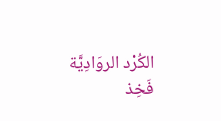الكُرْد الروَادِيَّة فَخِذ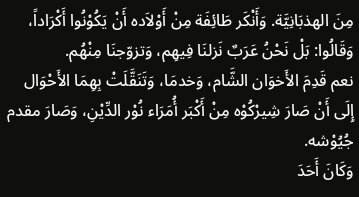مِنَ الهذبَانِيَّة. وَأَنْكَر طَائِفَة مِنْ أَوْلاَده أَنْ يَكُوْنُوا أَكْرَاداً، وَقَالُوا: بَلْ نَحْنُ عَرَبٌ نَزلنَا فِيهِم، وَتزوّجنَا مِنْهُم.
نعم قَدِمَ الأَخوَان الشَّام، وَخدمَا، وَتَنَقَّلَتْ بِهِمَا الأَحْوَال إِلَى أَنْ صَارَ شِيرْكُوْه مِنْ أَكْبَر أُمَرَاء نُوْر الدِّيْنِ، وَصَارَ مقدم جُيُوْشه.
وَكَانَ أَحَدَ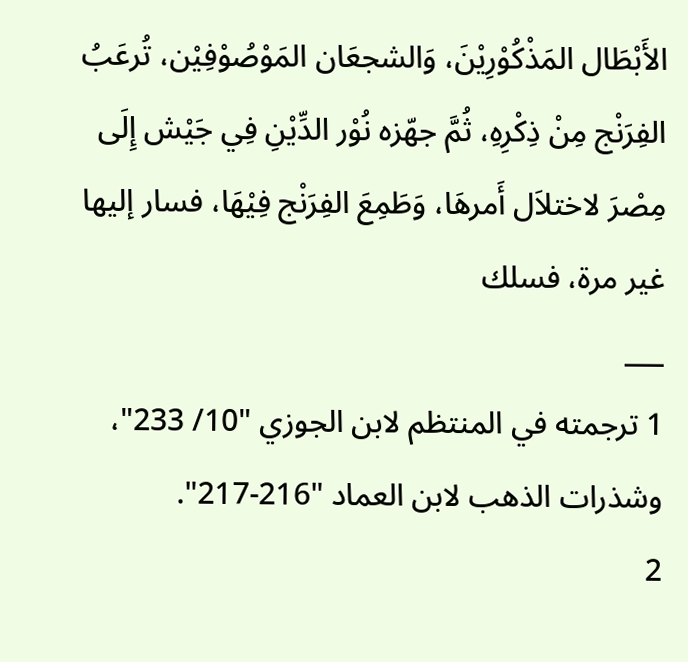الأَبْطَال المَذْكُوْرِيْنَ، وَالشجعَان المَوْصُوْفِيْن، تُرعَبُ الفِرَنْج مِنْ ذِكْرِهِ، ثُمَّ جهّزه نُوْر الدِّيْنِ فِي جَيْش إِلَى مِصْرَ لاختلاَل أَمرهَا، وَطَمِعَ الفِرَنْج فِيْهَا، فسار إليها غير مرة، فسلك
___
1 ترجمته في المنتظم لابن الجوزي "10/ 233"، وشذرات الذهب لابن العماد "216-217".
2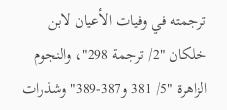ترجمته في وفيات الأعيان لابن خلكان "2/ ترجمة 298"، والنجوم الزاهرة "5/ 381 و387-389" وشذرات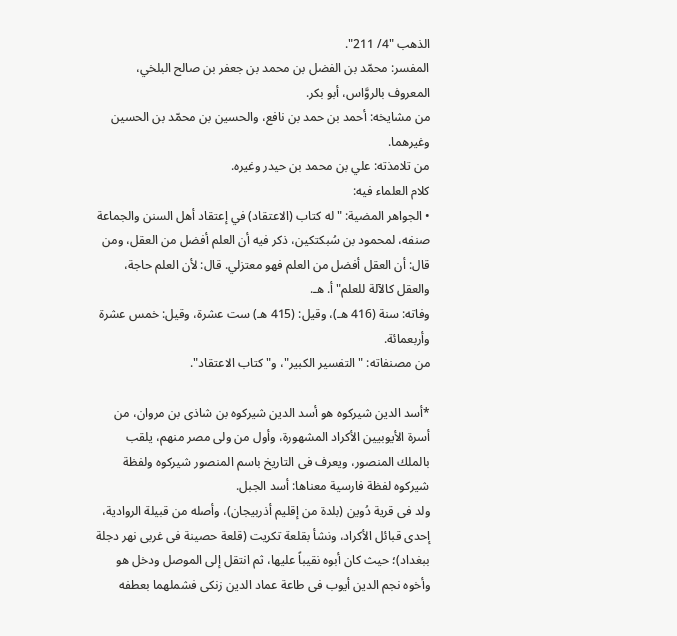الذهب "4/ 211".
المفسر: محمّد بن الفضل بن محمد بن جعفر بن صالح البلخي، المعروف بالروَّاس، أبو بكر.
من مشايخه: أحمد بن حمد بن نافع، والحسين بن محمّد بن الحسين وغيرهما.
من تلامذته: علي بن محمد بن حيدر وغيره.
كلام العلماء فيه:
• الجواهر المضية: "له كتاب (الاعتقاد) في إعتقاد أهل السنن والجماعة صنفه، لمحمود بن سُبكتكين، ذكر فيه أن العلم أفضل من العقل، ومن قال: أن العقل أفضل من العلم فهو معتزلي. قال: لأن العلم حاجة، والعقل كالآلة للعلم" أ. هـ.
وفاته: سنة (416 هـ)، وقيل: (415 هـ) ست عشرة، وقيل: خمس عشرة وأربعمائة.
من مصنفاته: "التفسير الكبير"، و"كتاب الاعتقاد".

*أسد الدين شيركوه هو أسد الدين شيركوه بن شاذى بن مروان، من أسرة الأيوبيين الأكراد المشهورة، وأول من ولى مصر منهم، يلقب بالملك المنصور، ويعرف فى التاريخ باسم المنصور شيركوه ولفظة شيركوه لفظة فارسية معناها: أسد الجبل.
ولد فى قرية دُوين (بلدة من إقليم أذربيجان)، وأصله من قبيلة الروادية، إحدى قبائل الأكراد، ونشأ بقلعة تكريت (قلعة حصينة فى غربى نهر دجلة ببغداد)؛ حيث كان أبوه نقيباً عليها، ثم انتقل إلى الموصل ودخل هو وأخوه نجم الدين أيوب فى طاعة عماد الدين زنكى فشملهما بعطفه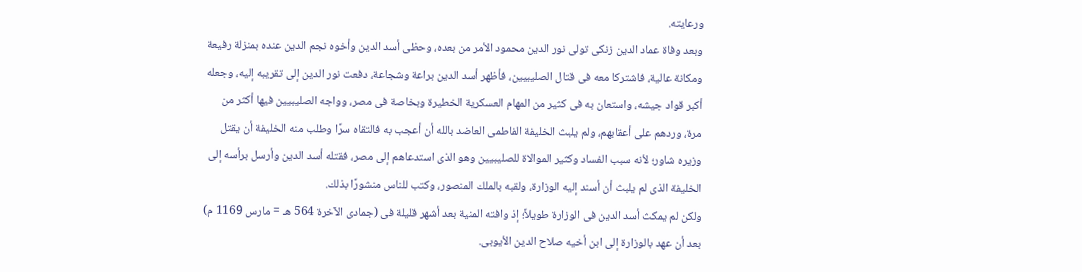ورعايته.
وبعد وفاة عماد الدين زنكى تولى نور الدين محمود الأمر من بعده، وحظى أسد الدين وأخوه نجم الدين عنده بمنزلة رفيعة ومكانة عالية، فاشتركا معه فى قتال الصليبيين، فأظهر أسد الدين براعة وشجاعة، دفعت نور الدين إلى تقريبه إليه، وجعله أكبر قواد جيشه، واستعان به فى كثير من المهام العسكرية الخطيرة وبخاصة فى مصر، وواجه الصليبيين فيها أكثر من مرة، وردهم على أعقابهم، ولم يلبث الخليفة الفاطمى العاضد بالله أن أعجب به فالتقاه سرًا وطلب منه الخليفة أن يقتل وزيره شاور؛ لأنه سبب الفساد وكثير الموالاة للصليبيين وهو الذى استدعاهم إلى مصر، فقتله أسد الدين وأرسل برأسه إلى الخليفة الذى لم يلبث أن أسند إليه الوزارة، ولقبه بالملك المنصور، وكتب للناس منشورًا بذلك.
ولكن لم يمكث أسد الدين فى الوزارة طويلاً؛ إذ وافته المنية بعد أشهر قليلة فى (جمادى الآخرة 564 هـ = مارس 1169 م) بعد أن عهد بالوزارة إلى ابن أخيه صلاح الدين الأيوبى.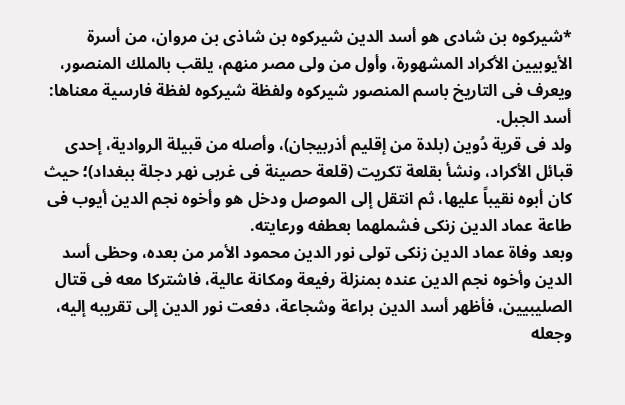*شيركوه بن شادى هو أسد الدين شيركوه بن شاذى بن مروان، من أسرة الأيوبيين الأكراد المشهورة، وأول من ولى مصر منهم، يلقب بالملك المنصور، ويعرف فى التاريخ باسم المنصور شيركوه ولفظة شيركوه لفظة فارسية معناها: أسد الجبل.
ولد فى قرية دُوين (بلدة من إقليم أذربيجان)، وأصله من قبيلة الروادية، إحدى قبائل الأكراد، ونشأ بقلعة تكريت (قلعة حصينة فى غربى نهر دجلة ببغداد)؛ حيث كان أبوه نقيباً عليها، ثم انتقل إلى الموصل ودخل هو وأخوه نجم الدين أيوب فى طاعة عماد الدين زنكى فشملهما بعطفه ورعايته.
وبعد وفاة عماد الدين زنكى تولى نور الدين محمود الأمر من بعده، وحظى أسد الدين وأخوه نجم الدين عنده بمنزلة رفيعة ومكانة عالية، فاشتركا معه فى قتال الصليبيين، فأظهر أسد الدين براعة وشجاعة، دفعت نور الدين إلى تقريبه إليه، وجعله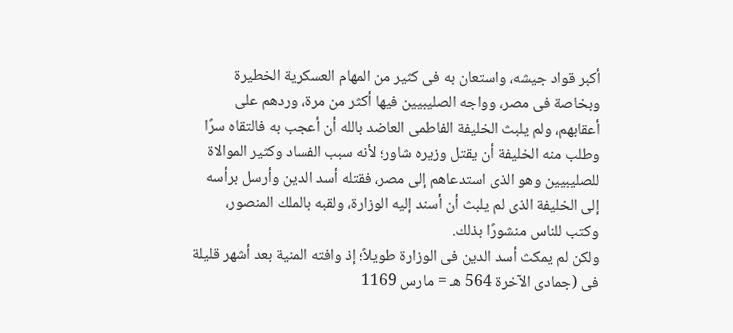أكبر قواد جيشه، واستعان به فى كثير من المهام العسكرية الخطيرة وبخاصة فى مصر، وواجه الصليبيين فيها أكثر من مرة، وردهم على أعقابهم، ولم يلبث الخليفة الفاطمى العاضد بالله أن أعجب به فالتقاه سرًا وطلب منه الخليفة أن يقتل وزيره شاور؛ لأنه سبب الفساد وكثير الموالاة للصليبيين وهو الذى استدعاهم إلى مصر، فقتله أسد الدين وأرسل برأسه إلى الخليفة الذى لم يلبث أن أسند إليه الوزارة، ولقبه بالملك المنصور، وكتب للناس منشورًا بذلك.
ولكن لم يمكث أسد الدين فى الوزارة طويلاً؛ إذ وافته المنية بعد أشهر قليلة فى (جمادى الآخرة 564 هـ = مارس 1169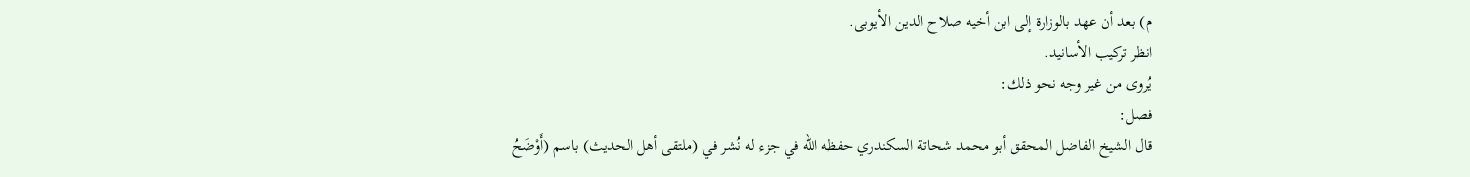م) بعد أن عهد بالوزارة إلى ابن أخيه صلاح الدين الأيوبى.
انظر تركيب الأسانيد.
يُروى من غير وجه نحو ذلك:
فصل:
قال الشيخ الفاضل المحقق أبو محمد شحاتة السكندري حفظه الله في جزء له نُشر في (ملتقى أهل الحديث) باسم (أَوْضَحُ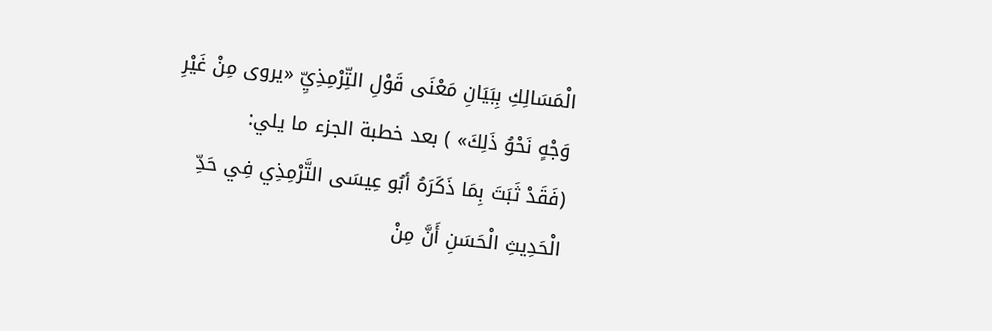الْمَسَالِكِ بِبَيَانِ مَعْنَى قَوْلِ التِّرْمِذِيِّ «يروى مِنْ غَيْرِ وَجْهٍ نَحْوُ ذَلِكَ» ) بعد خطبة الجزء ما يلي:
(فَقَدْ ثَبَتَ بِمَا ذَكَرَهُ أبُو عِيسَى التَّرْمِذِي فِي حَدِّ الْحَدِيثِ الْحَسَنِ أَنَّ مِنْ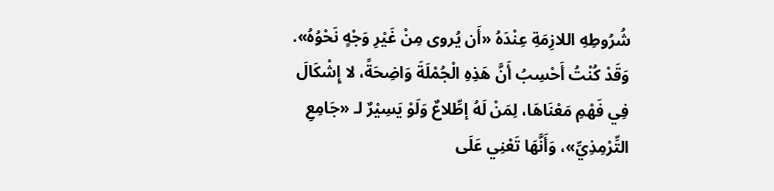شُرُوطِهِ اللازِمَةِ عِنْدَهُ «أَن يُروى مِنْ غَيْرِ وَجْهٍ نَحْوُهُ».
وَقَدْ كُنْتُ أَحْسِبُ أَنَّ هَذِهِ الْجُمْلَةَ وَاضِحَةً، لا إِشْكَالَ فِي فَهْمِ مَعْنَاهَا، لِمَنْ لَهُ إطِّلاعٌ وَلَوْ يَسِيْرٌ لـ «جَامِعِ التِّرْمِذِيِّ»، وَأَنَّهَا تَعْنِي عَلَى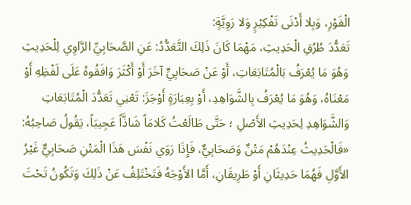الْفَوْرِ، وَبِلا أَدْنَى تَفْكِيْرٍ وَلا رَوِيَّةٍ:
تَعَدُّدَ طُرُقِ الْحَدِيثِ، مَهْمَا كَانَ ذَلِكَ التَّعَدُّدُ: عَنِ الصَّحَابِيِّ الرَّاوِي لِلْحَدِيثِ وَهُوَ مَا يُعْرَفُ بَالْمُتَابَعَاتِ، أَوْ عَنْ صَحَابِيٍّ آخَرَ أَوْ أَكْثَرَ وَافَقُوهُ عَلَى لَفْظِهِ أَوْ مَعْنَاهُ، وَهُوَ مَا يُعْرَفُ بِالشَّوَاهِدِ، أَوْ بِعِبَارَةٍ أَوْجَزَ: تَعْنِي تَعَدُّدَ الْمُتَابَعَاتِ وَالشَّوَاهِدِ لِحَدِيثِ الأَصْلِ ؛ حَتَّى طَالَعْتُ كَلامَاً شَاذَّاً عَجِيبَاً، يَقُولُ صَاحِبُهُ: «فَالْحَدِيثُ عِنْدَهُمْ مَتْنٌ وَصَحَابِيٌّ، فَإِذَا رَوَي نَفْسَ هَذَا الْمَتْنِ صَحَابِيٌّ غَيْرُ الأَوَّلِ فَهُمَا حَدِيثَانِ أَوْ طَرِيقَانِ، أَمَّا الأَوْجَهُ فَتَخْتَلِفُ عَنْ ذَلِكَ وَتَكُونُ تَحْتَ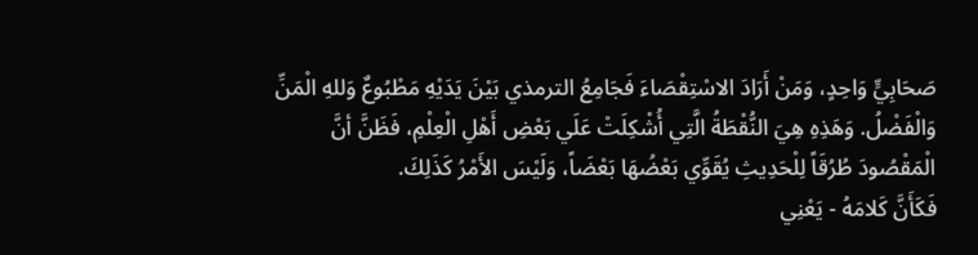صَحَابِيٍّ وَاحِدٍ، وَمَنْ أَرَادَ الاسْتِقْصَاءَ فَجَامِعُ الترمذي بَيْنَ يَدَيْهِ مَطْبُوعٌ وَللهِ الْمَنِّ وَالْفَضْلُ. وَهَذِهِ هِيَ النُّقْطَةُ الَّتِي أُشْكِلَتْ عَلَي بَعْضِ أَهْلِ الْعِلْمِ، فَظَنَّ أنَّ الْمَقْصُودَ طُرُقَاً لِلْحَدِيثِ يُقَوِّي بَعْضُهَا بَعْضَاً، وَلَيْسَ الأَمْرُ كَذَلِكَ.
فَكَأَنَّ كَلامَهُ - يَعْنِي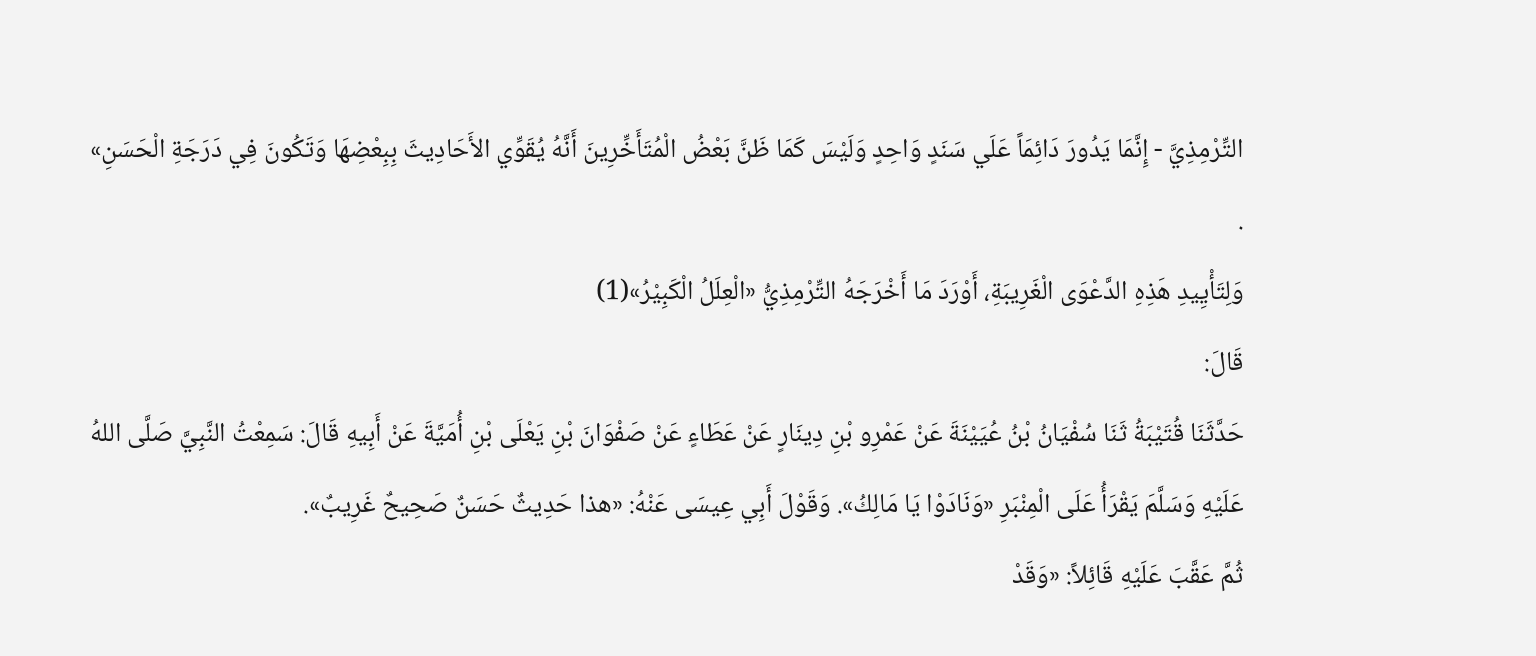التِّرْمِذِيَّ - إِنَّمَا يَدُورَ دَائِمَاً عَلَي سَنَدٍ وَاحِدٍ وَلَيْسَ كَمَا ظَنَّ بَعْضُ الْمُتَأَخِّرِينَ أَنَّهُ يُقَوِّي الأَحَادِيثَ بِبِعْضِهَا وَتَكُونَ فِي دَرَجَةِ الْحَسَنِ»
.
وَلِتَأْيِيدِ هَذِهِ الدَّعْوَى الْغَرِيبَةِ، أَوْرَدَ مَا أَخْرَجَهُ التِّرْمِذِيُّ «الْعِلَلُ الْكَبِيْرُ»(1)
قَالَ:
حَدَّثَنَا قُتَيْبَةُ ثَنَا سُفْيَانُ بْنُ عُيَيْنَةَ عَنْ عَمْرِو بْنِ دِينَارٍ عَنْ عَطَاءٍ عَنْ صَفْوَانَ بْنِ يَعْلَى بْنِ أُمَيَّةَ عَنْ أَبِيهِ قَالَ: سَمِعْتُ النَّبِيَّ صَلَّى اللهُ عَلَيْهِ وَسَلَّمَ يَقْرَأُ عَلَى الْمِنْبَرِ «وَنَادَوْا يَا مَالِكُ». وَقَوْلَ أَبِي عِيسَى عَنْهُ: «هذا حَدِيثٌ حَسَنٌ صَحِيحٌ غَرِيبٌ».
ثُمَّ عَقَّبَ عَلَيْهِ قَائِلاً: «وَقَدْ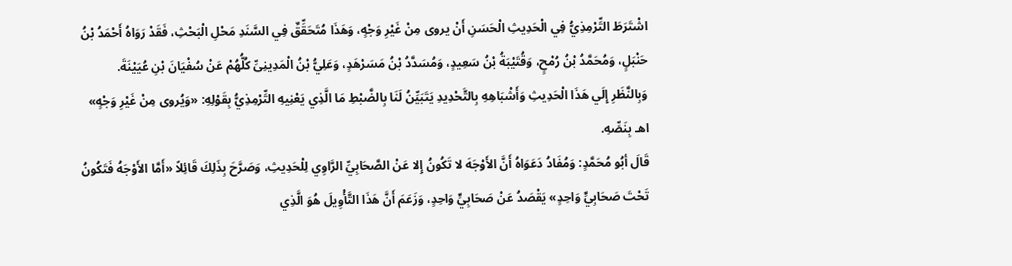اشْتَرَطَ التِّرْمِذِيُّ فِي الْحَدِيثِ الْحَسَنِ أَنْ يروى مِنْ غَيْرِ وَجْهٍ، وَهَذَا مُتَحَقِّقٌ فِي السَّنَدِ مَحْلِ الْبَحْثِ، فَقَدْ رَوَاهُ أَحْمَدُ بْنُ حَنْبَلٍ، وَمُحَمَّدُ بْنُ رُمْحٍ، وَقُتَيْبَةُ بْنُ سَعِيدٍ، وَمُسَدَّدُ بْنُ مَسَرْهَدٍ، وَعَلِيُّ بْنُ الْمَدِينِىِّ كُلُّهُمْ عَنْ سُفْيَانَ بْنِ عُيَيْنَةَ.
وَبِالنَّظَرِ إِلَي هَذَا الْحَدِيثِ وَأَشْبَاهِهِ بِالتَّحْدِيدِ يَتَبَيِّنُ لَنَا بِالضَّبْطِ مَا الَّذِي يَعْنِيهِ التِّرْمِذِيُّ بِقَوْلِهِ: «وَيُروى مِنْ غَيْرِ وَجْهٍ»
اهـ بِنَصِّهِ.
قَالَ أبُو مُحَمَّدٍ: وَمُفَادُ دَعَوَاهُ أَنَّ الأَوْجَهَ لا تَكُونُ إِلا عَنْ الصَّحَابِيِّ الرَّاوِي لِلْحَدِيثِ، وَصَرَّحَ بِذَلِكَ قَائِلاً «أَمَّا الأَوْجَهُ فَتَكُونُ تَحْتَ صَحَابِيٍّ وَاحِدٍ» يَقْصَدُ عَنْ صَحَابِيٍّ وَاحِدٍ، وَزَعَمَ أَنَّ هَذَا التَّأْوِيلَ هُوَ الَّذِي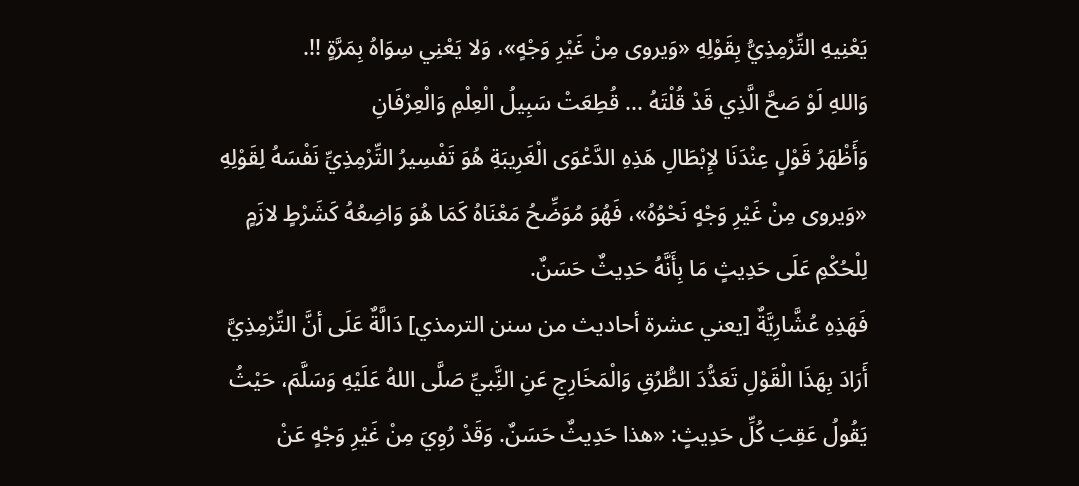يَعْنِيهِ التِّرْمِذِيُّ بِقَوْلِهِ «وَيروى مِنْ غَيْرِ وَجْهٍ»، وَلا يَعْنِي سِوَاهُ بِمَرَّةٍ !!.
وَاللهِ لَوْ صَحَّ الَّذِي قَدْ قُلْتَهُ ... قُطِعَتْ سَبِيلُ الْعِلْمِ وَالْعِرْفَانِ
وَأَظْهَرُ قَوْلٍ عِنْدَنَا لإِبْطَالِ هَذِهِ الدَّعْوَى الْغَرِيبَةِ هُوَ تَفْسِيرُ التِّرْمِذِيِّ نَفْسَهُ لِقَوْلِهِ «وَيروى مِنْ غَيْرِ وَجْهٍ نَحْوُهُ»، فَهُوَ مُوَضِّحُ مَعْنَاهُ كَمَا هُوَ وَاضِعُهُ كَشَرْطٍ لازَمٍ لِلْحُكْمِ عَلَى حَدِيثٍ مَا بِأَنَّهُ حَدِيثٌ حَسَنٌ.
فَهَذِهِ عُشَّارِيَّةٌ [يعني عشرة أحاديث من سنن الترمذي] دَالَّةٌ عَلَى أنَّ التِّرْمِذِيَّ أَرَادَ بِهَذَا الْقَوْلِ تَعَدُّدَ الطُّرُقِ وَالْمَخَارِجِ عَنِ النَِّبيِّ صَلَّى اللهُ عَلَيْهِ وَسَلَّمَ، حَيْثُ يَقُولُ عَقِبَ كُلِّ حَدِيثٍ: «هذا حَدِيثٌ حَسَنٌ. وَقَدْ رُوِيَ مِنْ غَيْرِ وَجْهٍ عَنْ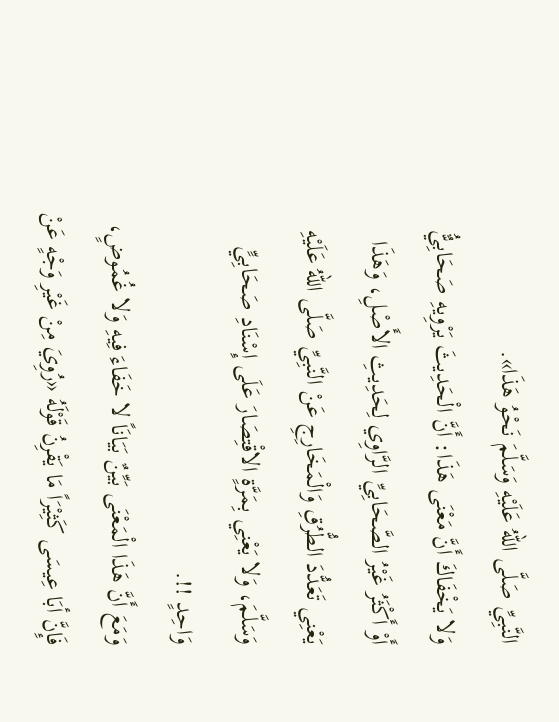النَّبِيِّ صَلَّى اللهُ عَلَيْهِ وَسَلَّمَ نَحْوُ هَذَا».
وَلا يَخْفَاكَ أَنَّ مَعْنَى هَذَا: أَنَّ الْحَدِيثَ يَرْوِيهِ صَحَابِيٌُّ أَوْ أَكْثَرُ غَيْرُ الصَّحَابِيِّ الرَّاوِي لِحَدِيثِ الأَصْلِ، وَهَذَا يَعْنِي تَعَدُّدَ الطُّرُقِ وَالْمَخَارِجِ عَنْ النَّبِيِّ صَلَّى اللهُ عَلَيْهِ وَسَلَّمَ، وَلا يَعْنِي بِمَرَّةٍ الاقْتِصَارَ عَلَى إِسْنَادِ صَحَابِيٍّ وَاحِدٍ !!.
وَمَعَ أَنَّ هَذَا الْمَعْنَى بَيِّنٌ بَيَانَاً لا خَفَاءَ فِيهِ وَلا غُمُوضٍ، فَإِنَّ أبَا عِيسَى كَثِيْرَاً مَا يَقْرِنُ قَوْلَهُ «رُوِيَ مِنْ غَيْرِ وَجْهٍ عَنْ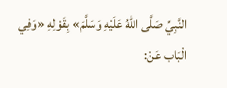النَّبِيِّ صَلَّى اللهُ عَلَيْهِ وَسَلَّمَ» بِقَوْلِهِ «وَفِي الْبَاب عَنْ: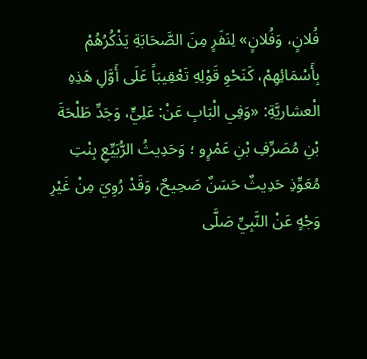فُلانٍ، وَفُلانٍ» لِنَفَرٍ مِنَ الصَّحَابَةِ يَذْكُرُهُمْ بِأَسْمَائِهِمْ، كَنَحْوِ قَوْلِهِ تَعْقِيبَاً عَلَى أَوَّلِ هَذِهِ الْعشاريَّةِ: «وَفِي الْبَابِ عَنْ: عَلِيٍّ، وَجَدِّ طَلْحَةَ بْنِ مُصَرِّفِ بْنِ عَمْرٍو ؛ وَحَدِيثُ الرُّبَيِّعِ بِنْتِ مُعَوِّذِ حَدِيثٌ حَسَنٌ صَحِيحٌ، وَقَدْ رُوِيَ مِنْ غَيْرِ وَجْهٍ عَنْ النَّبِيِّ صَلَّى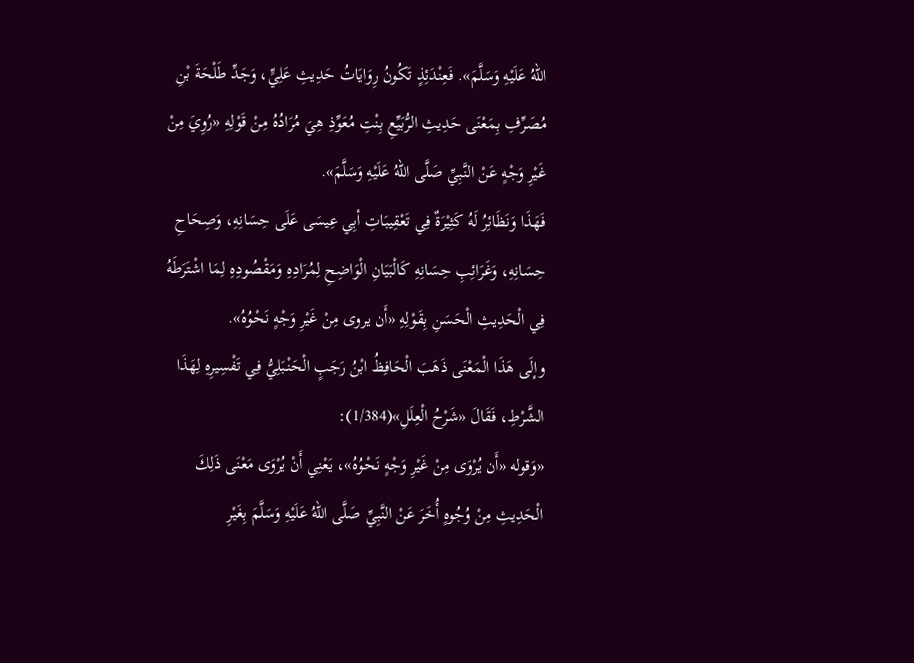اللهُ عَلَيْهِ وَسَلَّمَ». فَعِنْدَئِذٍ تَكُونُ رِوَايَاتُ حَدِيثِ عَلِيٍّ، وَجَدِّ طَلْحَةَ بْنِ مُصَرِّفِ بِمَعْنَى حَدِيثِ الرُّبَيِّعِ بِنْتِ مُعَوِّذِ هِيَ مُرَادُهُ مِنْ قَوْلِهِ «رُوِيَ مِنْ غَيْرِ وَجْهٍ عَنْ النَّبِيِّ صَلَّى اللهُ عَلَيْهِ وَسَلَّمَ».
فَهَذَا وَنَظَائِرُ لَهُ كَثِيْرَةٌ فِي تَعْقِيبَاتِ أبِي عِيسَى عَلَى حِسَانِهِ، وَصِحَاحِ حِسَانِهِ، وَغَرَائِبِ حِسَانِهِ كَالْبَيَانِ الْوَاضِحِ لِمُرَادِهِ وَمَقْصُودِهِ لِمَا اشْتَرَطَهُ فِي الْحَدِيثِ الْحَسَنِ بِقَوْلِهِ «أَن يروى مِنْ غَيْرِ وَجْهٍ نَحْوُهُ».
وإلَى هَذَا الْمَعْنَى ذَهَبَ الْحَافِظُ ابْنُ رَجَبٍ الْحَنْبَلِيُّ فِي تَفْسِيرِهِ لِهَذَا الشَّرْطِ، فَقَالَ «شَرْحُ الْعِلَلِ»(1/384):
«وَقوله «أَن يُرْوَى مِنْ غَيْرِ وَجْهٍ نَحْوُهُ»، يَعْنِي أَنْ يُرْوَى مَعْنَى ذَلِكَ الْحَدِيثِ مِنْ وُجُوهٍ أُخَرَ عَنْ النَّبِيِّ صَلَّى اللهُ عَلَيْهِ وَسَلَّمَ بِغَيْرِ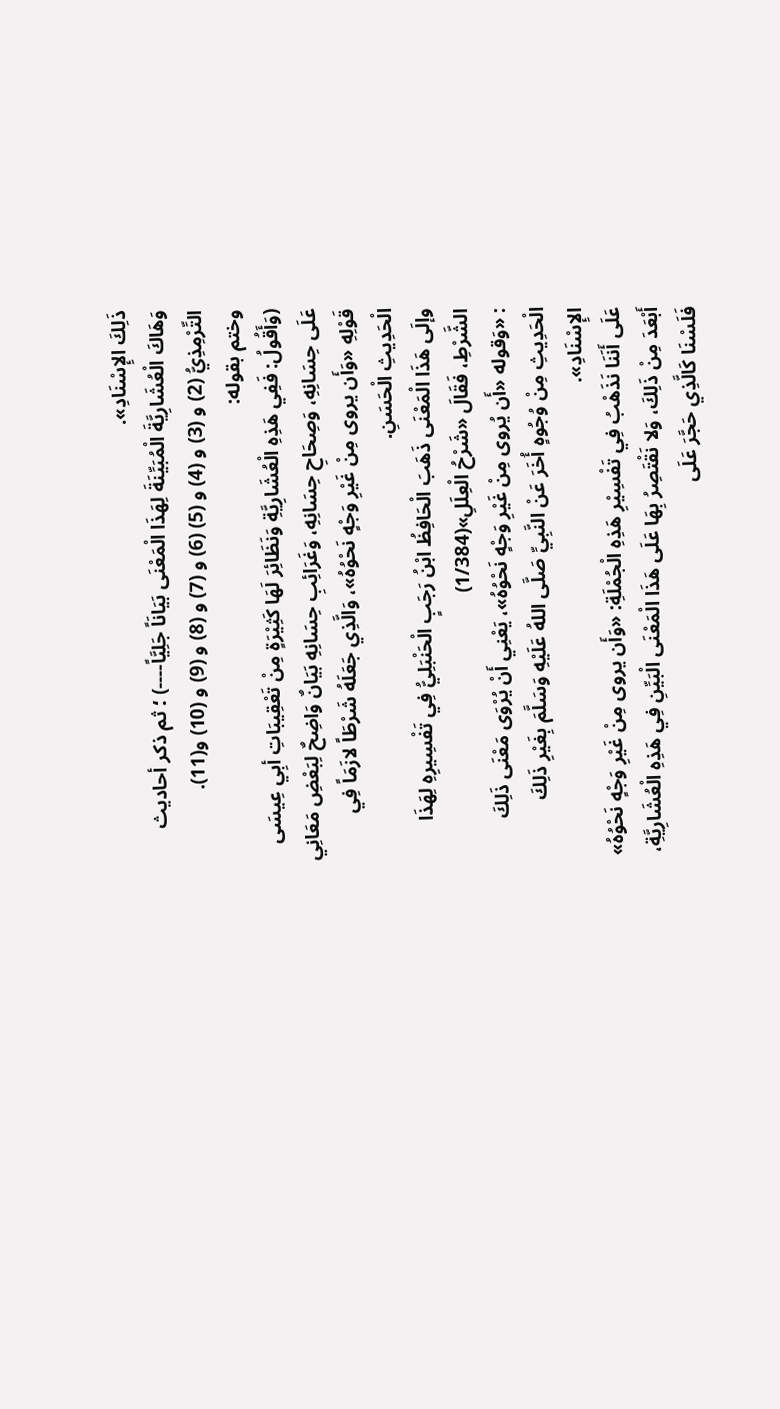ذَلِكَ الإِسْنَادِ».
وَهَاكَ الْعُشَارِيَّةَ الْمُبَيِّنَةَ لِهَذَا الْمَعْنَى بَيَانَاً جَلِيَّاً----) ؛ ثم ذكر أحاديث التِّرْمِذِيُّ (2) و (3) و (4) و (5) (6) و (7) و (8) و (9) و (10) و(11).
وختم بقوله:
(وَأَقُولُ: فَفِي هَذِهِ الْعُشَارِيَّةِ وَنَظَائِرَ لَهَا كَثِيْرَةٍ مِنْ تَعْقِيبَاتِ أبِي عِيسَى عَلَى حِسَانِهِ، وَصِحَاحِ حِسَانِهِ، وَغَرَائِبِ حِسَانِهِ بَيَانٌ وَاضِحٌ لِبَعْضِ مَعَانِي قَوْلِهِ «وَأَن يروى مِنْ غَيْرِ وَجْهٍ نَحْوُهُ»، وَالَّذِي جَعَلَهُ شَرْطَاً لازَمَاً فِي الْحَدِيثِ الْحَسَنِ.
وإلَى هَذَا الْمَعْنَى ذَهَبَ الْحَافِظُ ابْنُ رَجَبٍ الْحَنْبَلِيُّ فِي تَفْسِيرِهِ لِهَذَا الشَّرْطِ، فَقَالَ «شَرْحُ الْعِلَلِ»(1/384)
: «وَقوله «أَن يُروى مِنْ غَيْرِ وَجْهٍ نَحْوُهُ»، يَعْنِي أَنْ يُرْوَى مَعْنَى ذَلِكَ الْحَدِيثِ مِنْ وُجُوهٍ أُخَرَ عَنْ النَّبِيِّ صَلَّى اللهُ عَلَيْهِ وَسَلَّمَ بِغَيْرِ ذَلِكَ الإِسْنَادِ».
عَلَى أَنَنَا نَذَهْبُ فِي تَفْسِيْرِ هَذِهِ الْجُمْلَةِ: «وَأَن يروى مِنْ غَيْرِ وَجْهٍ نَحْوُهُ» أَبْعَدَ مِنْ ذَلِكَ، وَلا نَقْتَصِرُ بِهَا عَلَى هَذَا الْمَعْنَى الْبَيِّنِ فِي هَذِهِ الْعُشَارِيَّةِ، فَلَسْنَا كَالَّذِي حَجَّرَ عَلَى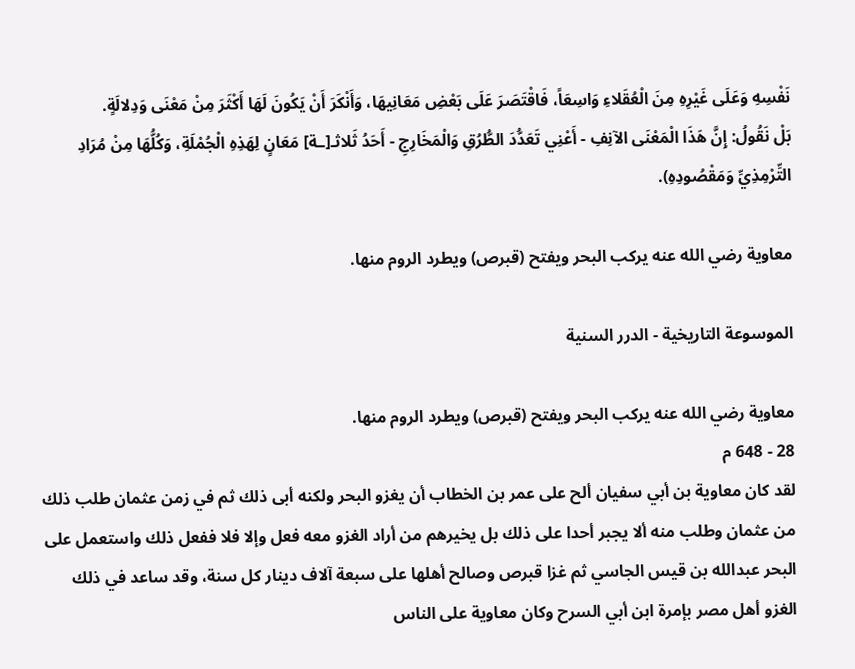نَفْسِهِ وَعَلَى غَيْرِهِ مِنَ الْعُقَلاءِ وَاسِعَاً، فَاقْتَصَرَ عَلَى بَعْضِ مَعَانِيهَا، وَأَنْكَرَ أَنْ يَكُونَ لَهَا أَكْثَرَ مِنْ مَعْنَى وَدِلالَةٍ.
بَلْ نَقُولُ: إِنَّ هَذَا الْمَعْنَى الآنِفِ - أَعْنِي تَعَدُّدَ الطُّرُقِ وَالْمَخَارِجِ - أَحَدُ ثَلاثـ[ـة] مَعَانٍ لِهَذِهِ الْجُمْلَةِ، وَكُلُّهَا مِنْ مُرَادِ التِّرْمِذِيِّ وَمَقْصُودِهِ).

معاوية رضي الله عنه يركب البحر ويفتح (قبرص) ويطرد الروم منها.

الموسوعة التاريخية - الدرر السنية

معاوية رضي الله عنه يركب البحر ويفتح (قبرص) ويطرد الروم منها.
28 - 648 م
لقد كان معاوية بن أبي سفيان ألح على عمر بن الخطاب أن يغزو البحر ولكنه أبى ذلك ثم في زمن عثمان طلب ذلك من عثمان وطلب منه ألا يجبر أحدا على ذلك بل يخيرهم من أراد الغزو معه فعل وإلا فلا ففعل ذلك واستعمل على البحر عبدالله بن قيس الجاسي ثم غزا قبرص وصالح أهلها على سبعة آلاف دينار كل سنة، وقد ساعد في ذلك الغزو أهل مصر بإمرة ابن أبي السرح وكان معاوية على الناس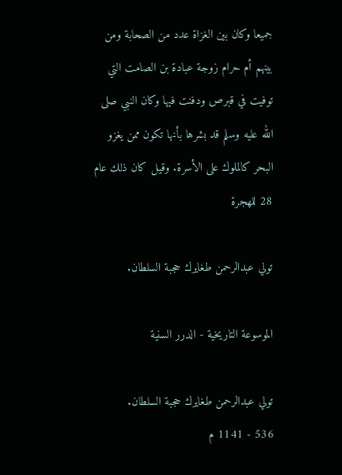جميعا وكان بين الغزاة عدد من الصحابة ومن بينهم أم حرام زوجة عبادة بن الصامت التي توفيت في قبرص ودفنت فيها وكان النبي صلى الله عليه وسلم قد بشرها بأنها تكون ممن يغزو البحر كالملوك على الأسرة. وقيل كان ذلك عام 28 للهجرة

تولي عبدالرحمن طغايرك حجبة السلطان.

الموسوعة التاريخية - الدرر السنية

تولي عبدالرحمن طغايرك حجبة السلطان.
536 - 1141 م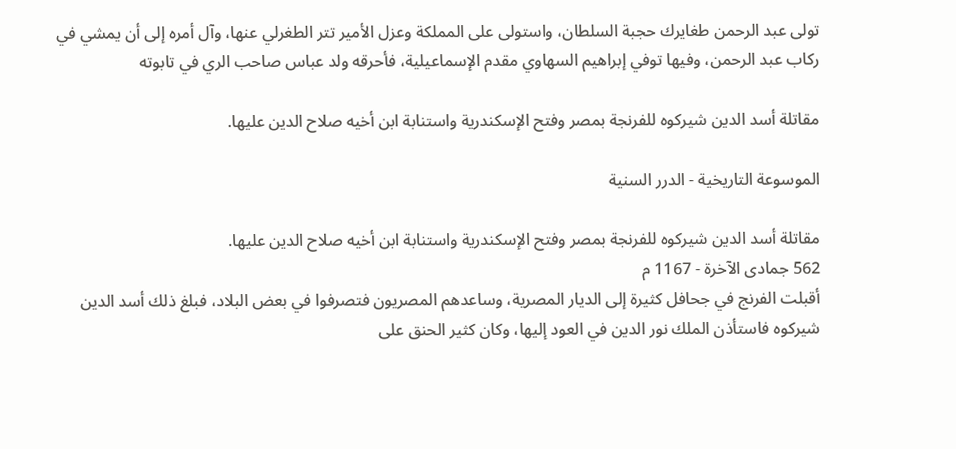تولى عبد الرحمن طغايرك حجبة السلطان، واستولى على المملكة وعزل الأمير تتر الطغرلي عنها، وآل أمره إلى أن يمشي في ركاب عبد الرحمن، وفيها توفي إبراهيم السهاوي مقدم الإسماعيلية، فأحرقه ولد عباس صاحب الري في تابوته

مقاتلة أسد الدين شيركوه للفرنجة بمصر وفتح الإسكندرية واستنابة ابن أخيه صلاح الدين عليها.

الموسوعة التاريخية - الدرر السنية

مقاتلة أسد الدين شيركوه للفرنجة بمصر وفتح الإسكندرية واستنابة ابن أخيه صلاح الدين عليها.
562 جمادى الآخرة - 1167 م
أقبلت الفرنج في جحافل كثيرة إلى الديار المصرية، وساعدهم المصريون فتصرفوا في بعض البلاد، فبلغ ذلك أسد الدين شيركوه فاستأذن الملك نور الدين في العود إليها، وكان كثير الحنق على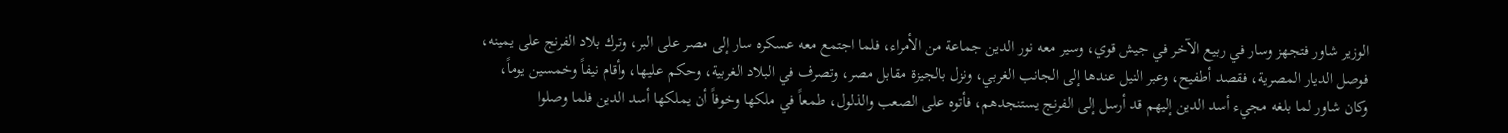الوزير شاور فتجهز وسار في ربيع الآخر في جيش قوي، وسير معه نور الدين جماعة من الأمراء، فلما اجتمع معه عسكره سار إلى مصر على البر، وترك بلاد الفرنج على يمينه، فوصل الديار المصرية، فقصد أطفيح، وعبر النيل عندها إلى الجانب الغربي، ونزل بالجيزة مقابل مصر، وتصرف في البلاد الغربية، وحكم عليها، وأقام نيفاً وخمسين يوماً، وكان شاور لما بلغه مجيء أسد الدين إليهم قد أرسل إلى الفرنج يستنجدهم، فأتوه على الصعب والذلول، طمعاً في ملكها وخوفاً أن يملكها أسد الدين فلما وصلوا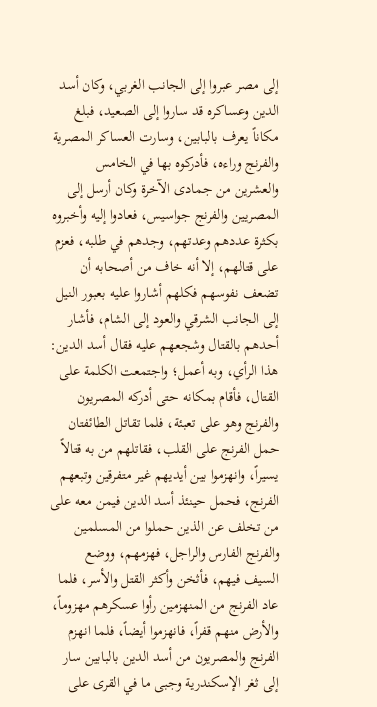إلى مصر عبروا إلى الجانب الغربي، وكان أسد الدين وعساكره قد ساروا إلى الصعيد، فبلغ مكاناً يعرف بالبابين، وسارت العساكر المصرية والفرنج وراءه، فأدركوه بها في الخامس والعشرين من جمادى الآخرة وكان أرسل إلى المصريين والفرنج جواسيس، فعادوا إليه وأخبروه بكثرة عددهم وعدتهم، وجدهم في طلبه، فعزم على قتالهم، إلا أنه خاف من أصحابه أن تضعف نفوسهم فكلهم أشاروا عليه بعبور النيل إلى الجانب الشرقي والعود إلى الشام، فأشار أحدهم بالقتال وشجعهم عليه فقال أسد الدين: هذا الرأي، وبه أعمل؛ واجتمعت الكلمة على القتال، فأقام بمكانه حتى أدركه المصريون والفرنج وهو على تعبئة، فلما تقاتل الطائفتان حمل الفرنج على القلب، فقاتلهم من به قتالاً يسيراً، وانهزموا بين أيديهم غير متفرقين وتبعهم الفرنج، فحمل حينئذ أسد الدين فيمن معه على من تخلف عن الذين حملوا من المسلمين والفرنج الفارس والراجل، فهزمهم، ووضع السيف فيهم، فأثخن وأكثر القتل والأسر، فلما عاد الفرنج من المنهزمين رأوا عسكرهم مهزوماً، والأرض منهم قفراً، فانهزموا أيضاً، فلما انهزم الفرنج والمصريون من أسد الدين بالبابين سار إلى ثغر الإسكندرية وجبى ما في القرى على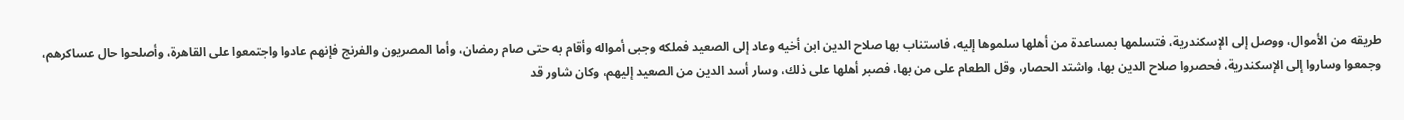طريقه من الأموال، ووصل إلى الإسكندرية، فتسلمها بمساعدة من أهلها سلموها إليه، فاستناب بها صلاح الدين ابن أخيه وعاد إلى الصعيد فملكه وجبى أمواله وأقام به حتى صام رمضان، وأما المصريون والفرنج فإنهم عادوا واجتمعوا على القاهرة، وأصلحوا حال عساكرهم، وجمعوا وساروا إلى الإسكندرية، فحصروا صلاح الدين بها، واشتد الحصار، وقل الطعام على من بها، فصبر أهلها على ذلك، وسار أسد الدين من الصعيد إليهم، وكان شاور قد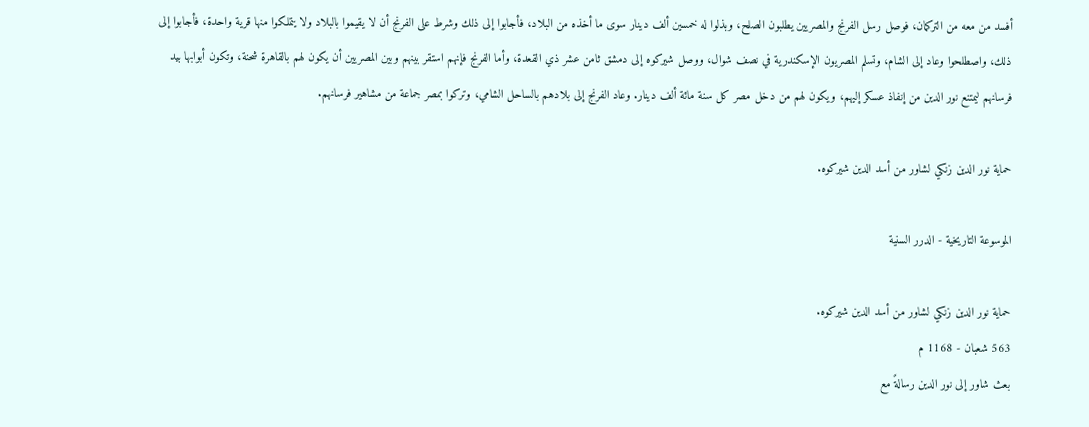أفسد من معه من التركمان، فوصل رسل الفرنج والمصريين يطلبون الصلح، وبذلوا له خمسين ألف دينار سوى ما أخذه من البلاد، فأجابوا إلى ذلك وشرط على الفرنج أن لا يقيموا بالبلاد ولا يتملكوا منها قرية واحدة، فأجابوا إلى ذلك، واصطلحوا وعاد إلى الشام، وتسلم المصريون الإسكندرية في نصف شوال، ووصل شيركوه إلى دمشق ثامن عشر ذي القعدة، وأما الفرنج فإنهم استقر بينهم وبين المصريين أن يكون لهم بالقاهرة شحنة، وتكون أبوابها بيد فرسانهم ليمتنع نور الدين من إنفاذ عسكر إليهم، ويكون لهم من دخل مصر كل سنة مائة ألف دينار. وعاد الفرنج إلى بلادهم بالساحل الشامي، وتركوا بمصر جماعة من مشاهير فرسانهم.

حماية نور الدين زنكي لشاور من أسد الدين شيركوه.

الموسوعة التاريخية - الدرر السنية

حماية نور الدين زنكي لشاور من أسد الدين شيركوه.
563 شعبان - 1168 م
بعث شاور إلى نور الدين رسالةً مع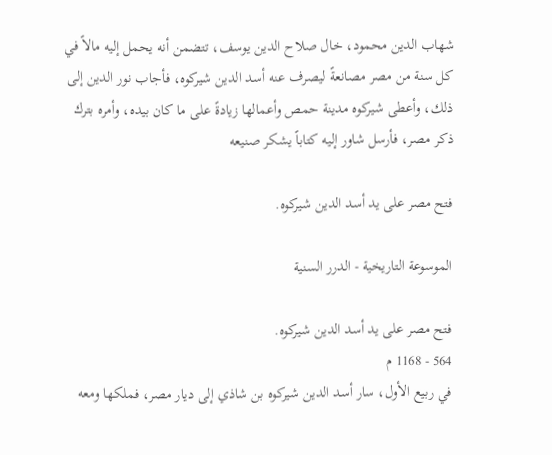شهاب الدين محمود، خال صلاح الدين يوسف، تتضمن أنه يحمل إليه مالاً في كل سنة من مصر مصانعةً ليصرف عنه أسد الدين شيركوه، فأجاب نور الدين إلى ذلك، وأعطى شيركوه مدينة حمص وأعمالها زيادةً على ما كان بيده، وأمره بترك ذكر مصر، فأرسل شاور إليه كتاباً يشكر صنيعه

فتح مصر على يد أسد الدين شيركوه.

الموسوعة التاريخية - الدرر السنية

فتح مصر على يد أسد الدين شيركوه.
564 - 1168 م
في ربيع الأول، سار أسد الدين شيركوه بن شاذي إلى ديار مصر، فملكها ومعه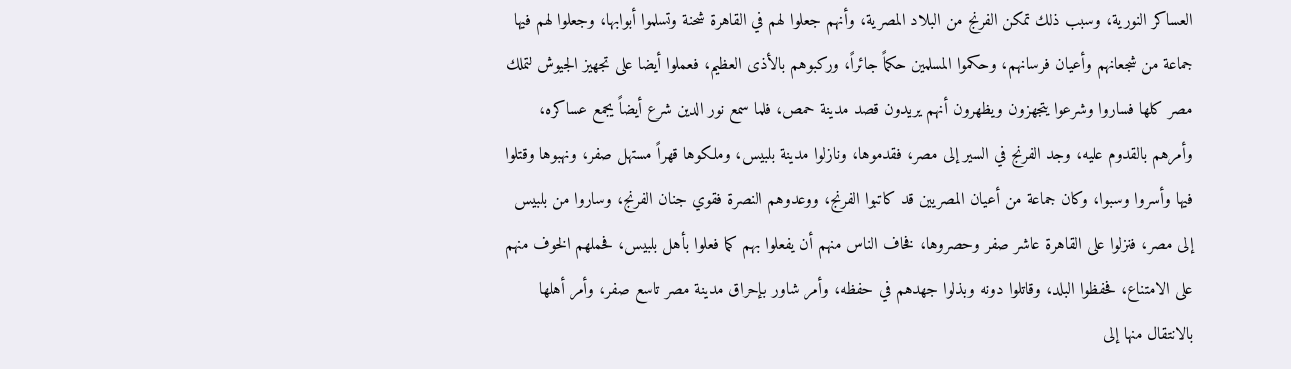العساكر النورية، وسبب ذلك تمكن الفرنج من البلاد المصرية، وأنهم جعلوا لهم في القاهرة شحنة وتسلموا أبوابها، وجعلوا لهم فيها جماعة من شجعانهم وأعيان فرسانهم، وحكموا المسلمين حكماً جائراً، وركبوهم بالأذى العظيم، فعملوا أيضا على تجهيز الجيوش لتملك مصر كلها فساروا وشرعوا يتجهزون ويظهرون أنهم يريدون قصد مدينة حمص، فلما سمع نور الدين شرع أيضاً يجمع عساكره، وأمرهم بالقدوم عليه، وجد الفرنج في السير إلى مصر، فقدموها، ونازلوا مدينة بلبيس، وملكوها قهراً مستهل صفر، ونهبوها وقتلوا فيها وأسروا وسبوا، وكان جماعة من أعيان المصريين قد كاتبوا الفرنج، ووعدوهم النصرة فقوي جنان الفرنج، وساروا من بلبيس إلى مصر، فنزلوا على القاهرة عاشر صفر وحصروها، فخاف الناس منهم أن يفعلوا بهم كما فعلوا بأهل بلبيس، فحملهم الخوف منهم على الامتناع، فحفظوا البلد، وقاتلوا دونه وبذلوا جهدهم في حفظه، وأمر شاور بإحراق مدينة مصر تاسع صفر، وأمر أهلها بالانتقال منها إلى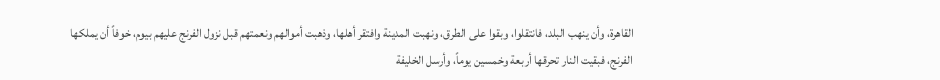القاهرة، وأن ينهب البلد، فانتقلوا، وبقوا على الطرق، ونهبت المدينة وافتقر أهلها، وذهبت أموالهم ونعمتهم قبل نزول الفرنج عليهم بيوم، خوفاً أن يملكها الفرنج، فبقيت النار تحرقها أربعة وخمسين يوماً، وأرسل الخليفة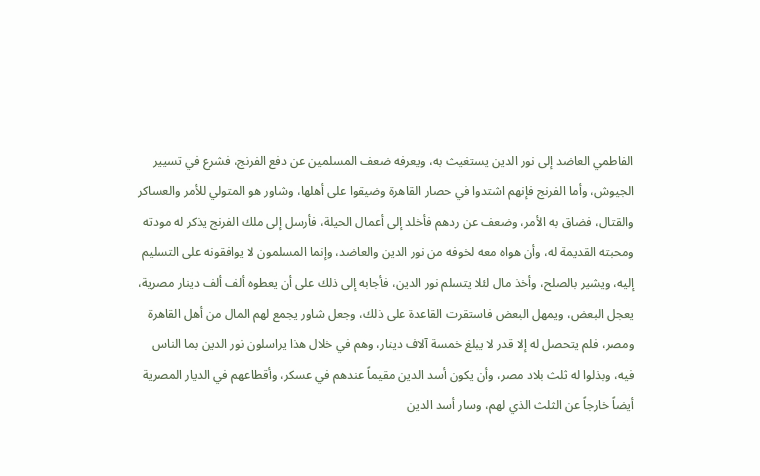الفاطمي العاضد إلى نور الدين يستغيث به، ويعرفه ضعف المسلمين عن دفع الفرنج، فشرع في تسيير الجيوش، وأما الفرنج فإنهم اشتدوا في حصار القاهرة وضيقوا على أهلها، وشاور هو المتولي للأمر والعساكر والقتال، فضاق به الأمر، وضعف عن ردهم فأخلد إلى أعمال الحيلة، فأرسل إلى ملك الفرنج يذكر له مودته ومحبته القديمة له، وأن هواه معه لخوفه من نور الدين والعاضد، وإنما المسلمون لا يوافقونه على التسليم إليه، ويشير بالصلح، وأخذ مال لئلا يتسلم نور الدين، فأجابه إلى ذلك على أن يعطوه ألف ألف دينار مصرية، يعجل البعض، ويمهل البعض فاستقرت القاعدة على ذلك، وجعل شاور يجمع لهم المال من أهل القاهرة ومصر، فلم يتحصل له إلا قدر لا يبلغ خمسة آلاف دينار، وهم في خلال هذا يراسلون نور الدين بما الناس فيه، وبذلوا له ثلث بلاد مصر، وأن يكون أسد الدين مقيماً عندهم في عسكر، وأقطاعهم في الديار المصرية أيضاً خارجاً عن الثلث الذي لهم، وسار أسد الدين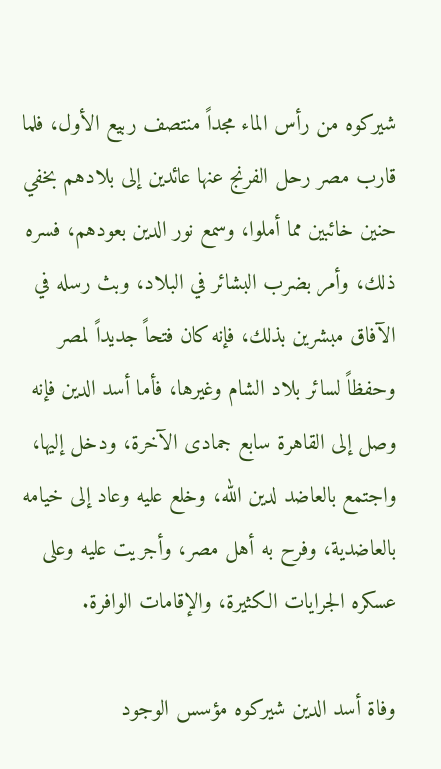شيركوه من رأس الماء مجداً منتصف ربيع الأول، فلما قارب مصر رحل الفرنج عنها عائدين إلى بلادهم بخفي حنين خائبين مما أملوا، وسمع نور الدين بعودهم، فسره ذلك، وأمر بضرب البشائر في البلاد، وبث رسله في الآفاق مبشرين بذلك، فإنه كان فتحاً جديداً لمصر وحفظاً لسائر بلاد الشام وغيرها، فأما أسد الدين فإنه وصل إلى القاهرة سابع جمادى الآخرة، ودخل إليها، واجتمع بالعاضد لدين الله، وخلع عليه وعاد إلى خيامه بالعاضدية، وفرح به أهل مصر، وأجريت عليه وعلى عسكره الجرايات الكثيرة، والإقامات الوافرة.

وفاة أسد الدين شيركوه مؤسس الوجود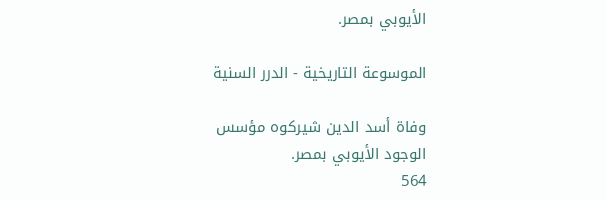الأيوبي بمصر.

الموسوعة التاريخية - الدرر السنية

وفاة أسد الدين شيركوه مؤسس الوجود الأيوبي بمصر.
564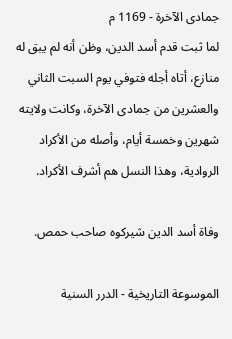جمادى الآخرة - 1169 م
لما ثبت قدم أسد الدين، وظن أنه لم يبق له منازع، أتاه أجله فتوفي يوم السبت الثاني والعشرين من جمادى الآخرة، وكانت ولايته شهرين وخمسة أيام، وأصله من الأكراد الروادية، وهذا النسل هم أشرف الأكراد.

وفاة أسد الدين شيركوه صاحب حمص.

الموسوعة التاريخية - الدرر السنية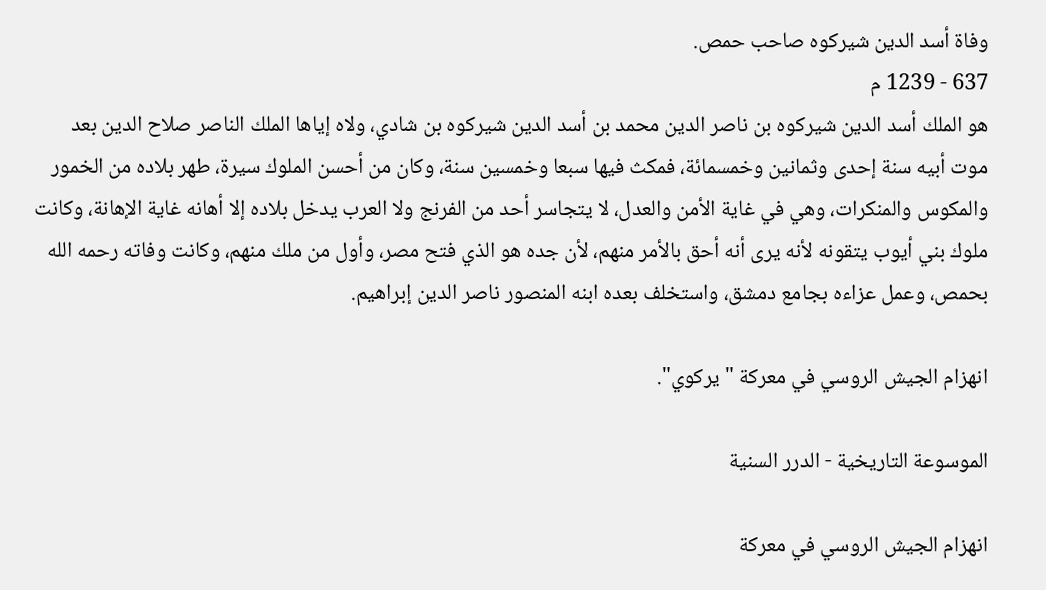وفاة أسد الدين شيركوه صاحب حمص.
637 - 1239 م
هو الملك أسد الدين شيركوه بن ناصر الدين محمد بن أسد الدين شيركوه بن شادي، ولاه إياها الملك الناصر صلاح الدين بعد موت أبيه سنة إحدى وثمانين وخمسمائة، فمكث فيها سبعا وخمسين سنة، وكان من أحسن الملوك سيرة، طهر بلاده من الخمور والمكوس والمنكرات، وهي في غاية الأمن والعدل، لا يتجاسر أحد من الفرنج ولا العرب يدخل بلاده إلا أهانه غاية الإهانة، وكانت ملوك بني أيوب يتقونه لأنه يرى أنه أحق بالأمر منهم، لأن جده هو الذي فتح مصر، وأول من ملك منهم، وكانت وفاته رحمه الله بحمص، وعمل عزاءه بجامع دمشق، واستخلف بعده ابنه المنصور ناصر الدين إبراهيم.

انهزام الجيش الروسي في معركة "يركوي".

الموسوعة التاريخية - الدرر السنية

انهزام الجيش الروسي في معركة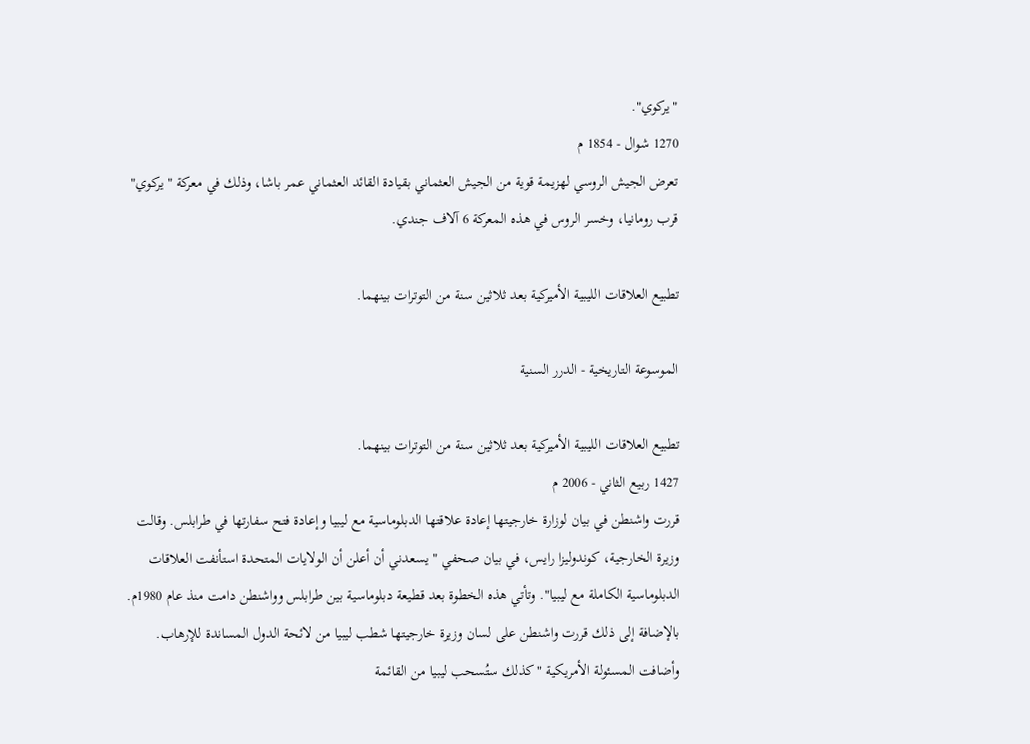"يركوي".
1270 شوال - 1854 م
تعرض الجيش الروسي لهزيمة قوية من الجيش العثماني بقيادة القائد العثماني عمر باشا، وذلك في معركة "يركوي" قرب رومانيا، وخسر الروس في هذه المعركة 6 آلاف جندي.

تطبيع العلاقات الليبية الأميركية بعد ثلاثين سنة من التوترات بينهما.

الموسوعة التاريخية - الدرر السنية

تطبيع العلاقات الليبية الأميركية بعد ثلاثين سنة من التوترات بينهما.
1427 ربيع الثاني - 2006 م
قررت واشنطن في بيان لوزارة خارجيتها إعادة علاقتها الدبلوماسية مع ليبيا وإعادة فتح سفارتها في طرابلس. وقالت وزيرة الخارجية، كوندوليزا رايس، في بيان صحفي " يسعدني أن أعلن أن الولايات المتحدة استأنفت العلاقات الدبلوماسية الكاملة مع ليبيا". وتأتي هذه الخطوة بعد قطيعة دبلوماسية بين طرابلس وواشنطن دامت منذ عام 1980م. بالإضافة إلى ذلك قررت واشنطن على لسان وزيرة خارجيتها شطب ليبيا من لائحة الدول المساندة للإرهاب. وأضافت المسئولة الأمريكية "كذلك ستُسحب ليبيا من القائمة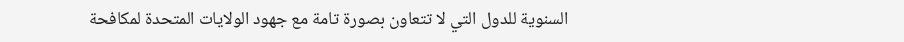السنوية للدول التي لا تتعاون بصورة تامة مع جهود الولايات المتحدة لمكافحة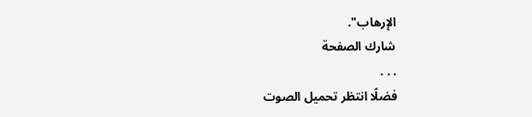الإرهاب".
شارك الصفحة
. . .
فضلًا انتظر تحميل الصوت